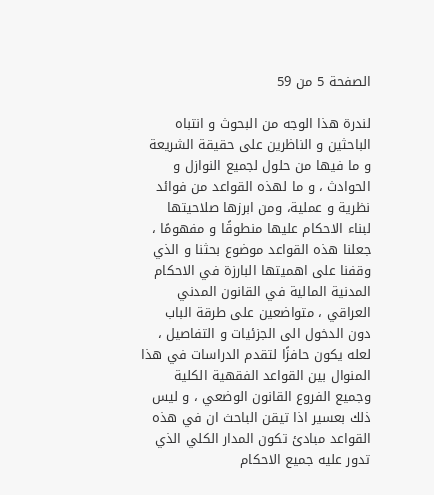الصفحة 5 من 59

لندرة هذا الوجه من البحوث و انتباه الباحثين و الناظرين على حقيقة الشريعة و ما فيها من حلول لجميع النوازل و الحوادث ، و ما لهذه القواعد من فوائد نظرية و عملية، ومن ابرزها صلاحيتها لبناء الاحكام عليها منطوقًا و مفهومًا ، جعلنا هذه القواعد موضوع بحثنا و الذي وقفنا على اهميتها البارزة في الاحكام المدنية المالية في القانون المدني العراقي ، متواضعين على طرقة الباب دون الدخول الى الجزئيات و التفاصيل ، لعله يكون حافزًا لتقدم الدراسات في هذا المنوال بين القواعد الفقهية الكلية وجميع الفروع القانون الوضعي ، و ليس ذلك بعسير اذا تيقن الباحث ان في هذه القواعد مبادئ تكون المدار الكلي الذي تدور عليه جميع الاحكام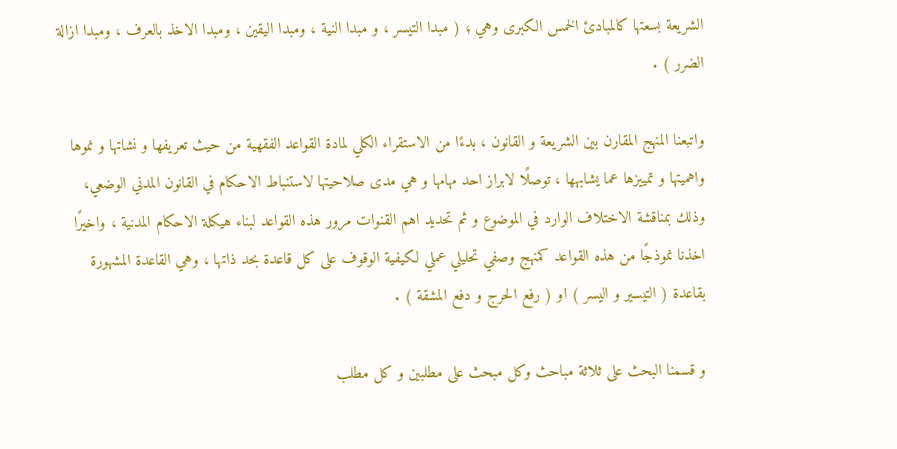الشريعة بسعتها كالمبادئ الخمس الكبرى وهي ؛ ( مبدا التيسر ، و مبدا النية ، ومبدا اليقين ، ومبدا الاخذ بالعرف ، ومبدا ازالة الضرر ) .

واتبعنا المنهج المقارن بين الشريعة و القانون ، بدءًا من الاستقراء الكلي لمادة القواعد الفقهية من حيث تعريفها و نشاتها و نموها واهميتها و تمييزها عما يشابهها ، توصلًا لابراز احد مهامها و هي مدى صلاحيتها لاستنباط الاحكام في القانون المدني الوضعي، وذلك بمناقشة الاختلاف الوارد في الموضوع و ثم تحديد اهم القنوات مرور هذه القواعد لبناء هيكلة الاحكام المدنية ، واخيرًا اخذنا نموذجًا من هذه القواعد كمنهج وصفي تحليلي عملي لكيفية الوقوف على كل قاعدة بحد ذاتها ، وهي القاعدة المشهورة بقاعدة ( التيسير و اليسر ) او ( رفع الحرج و دفع المشقة ) .

و قسمنا البحث على ثلاثة مباحث وكل مبحث على مطلبين و كل مطلب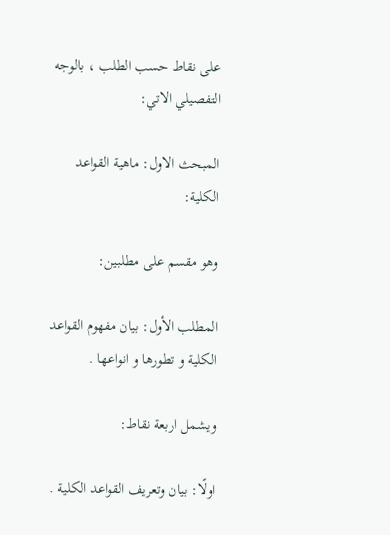على نقاط حسب الطلب ، بالوجه التفصيلي الاتي:

المبحث الاول: ماهية القواعد الكلية:

وهو مقسم على مطلبين:

المطلب الأول: بيان مفهوم القواعد الكلية و تطورها و انواعها .

ويشمل اربعة نقاط:

اولًا: بيان وتعريف القواعد الكلية .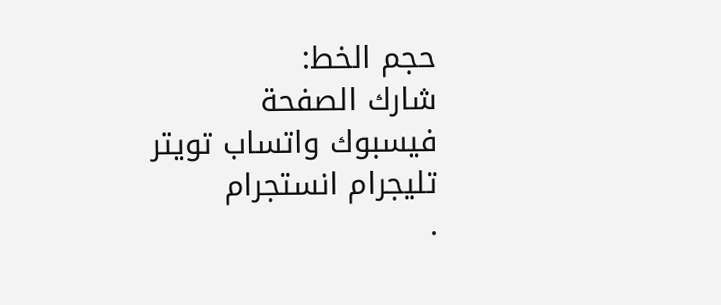حجم الخط:
شارك الصفحة
فيسبوك واتساب تويتر تليجرام انستجرام
.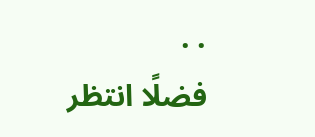. .
فضلًا انتظر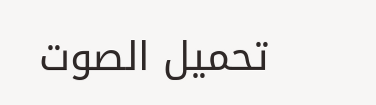تحميل الصوت